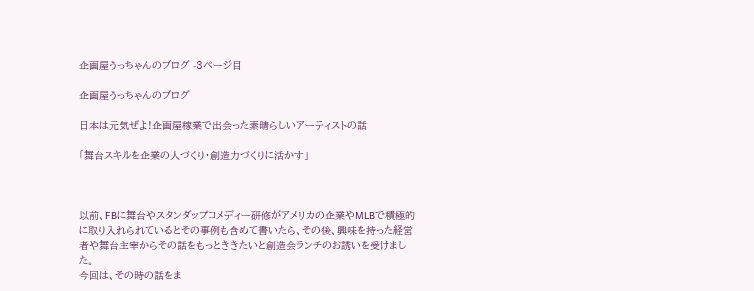企画屋うっちゃんのブログ -3ページ目

企画屋うっちゃんのブログ

日本は元気ぜよ!企画屋稼業で出会った素晴らしいアーティストの話

「舞台スキルを企業の人づくり・創造力づくりに活かす」



以前、FBに舞台やスタンダップコメディー研修がアメリカの企業やMLBで積極的に取り入れられているとその事例も含めて書いたら、その後、興味を持った経営者や舞台主宰からその話をもっとききたいと創造会ランチのお誘いを受けました。
今回は、その時の話をま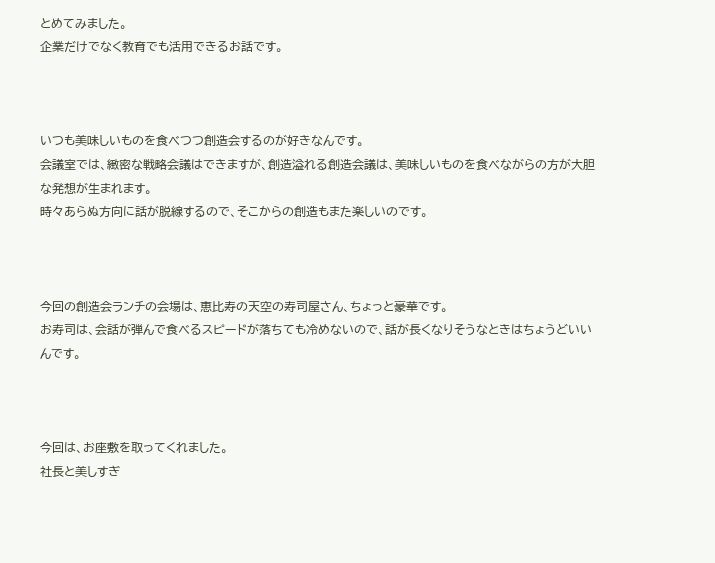とめてみました。
企業だけでなく教育でも活用できるお話です。



いつも美味しいものを食べつつ創造会するのが好きなんです。
会議室では、緻密な戦略会議はできますが、創造溢れる創造会議は、美味しいものを食べながらの方が大胆な発想が生まれます。
時々あらぬ方向に話が脱線するので、そこからの創造もまた楽しいのです。



今回の創造会ランチの会場は、恵比寿の天空の寿司屋さん、ちょっと豪華です。
お寿司は、会話が弾んで食べるスピードが落ちても冷めないので、話が長くなりそうなときはちょうどいいんです。



今回は、お座敷を取ってくれました。
社長と美しすぎ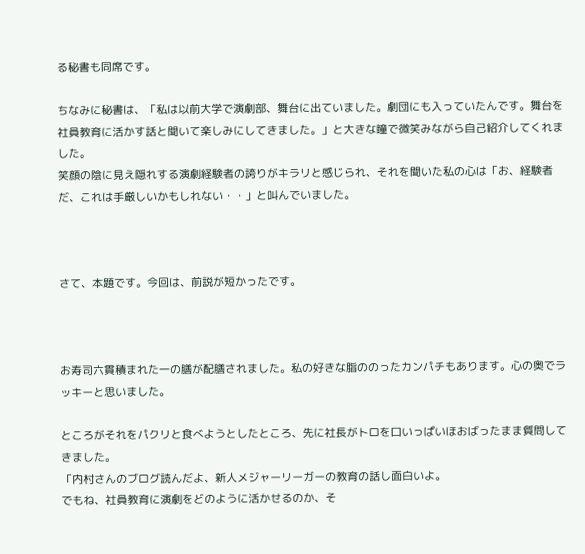る秘書も同席です。

ちなみに秘書は、「私は以前大学で演劇部、舞台に出ていました。劇団にも入っていたんです。舞台を社員教育に活かす話と聞いて楽しみにしてきました。」と大きな瞳で微笑みながら自己紹介してくれました。
笑顔の陰に見え隠れする演劇経験者の誇りがキラリと感じられ、それを聞いた私の心は「お、経験者だ、これは手厳しいかもしれない・・」と叫んでいました。



さて、本題です。今回は、前説が短かったです。



お寿司六貫積まれた一の膳が配膳されました。私の好きな脂ののったカンパチもあります。心の奥でラッキーと思いました。

ところがそれをパクリと食べようとしたところ、先に社長がトロを口いっぱいほおばったまま質問してきました。
「内村さんのブログ読んだよ、新人メジャーリーガーの教育の話し面白いよ。
でもね、社員教育に演劇をどのように活かせるのか、そ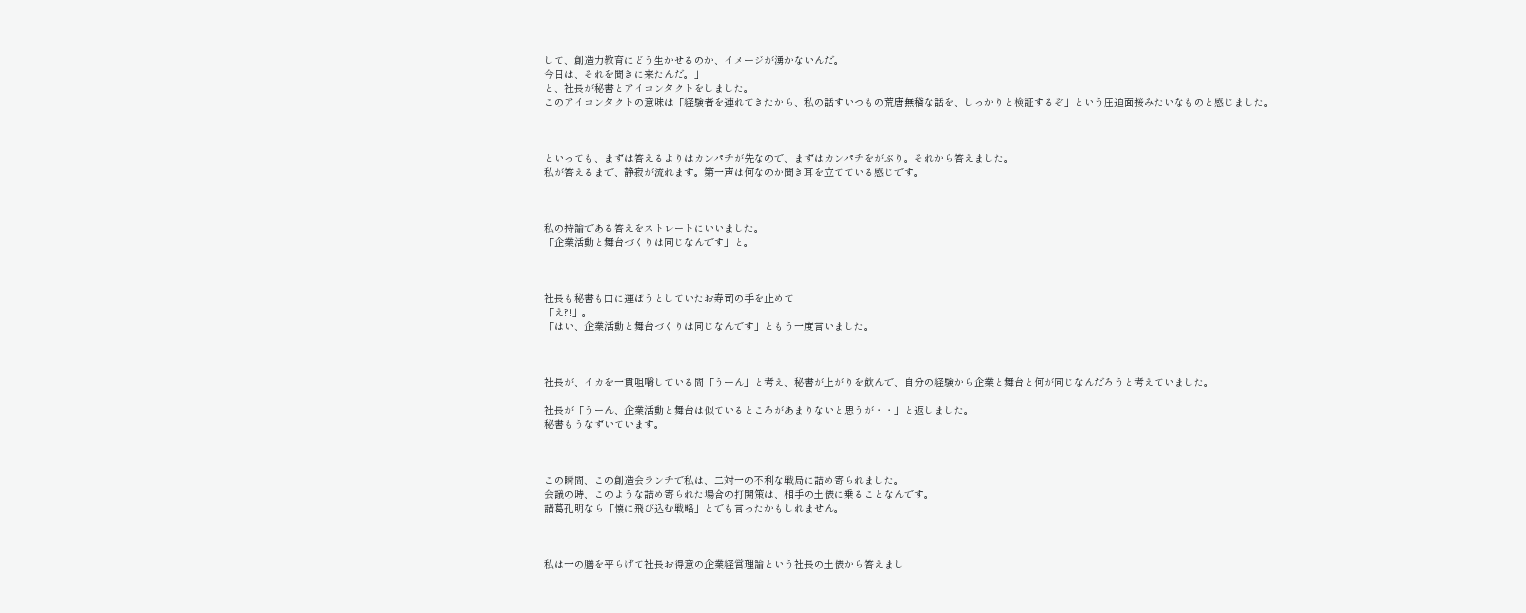して、創造力教育にどう生かせるのか、イメージが湧かないんだ。
今日は、それを聞きに来たんだ。」
と、社長が秘書とアイコンタクトをしました。
このアイコンタクトの意味は「経験者を連れてきたから、私の話すいつもの荒唐無稽な話を、しっかりと検証するぞ」という圧迫面接みたいなものと感じました。



といっても、まずは答えるよりはカンパチが先なので、まずはカンパチをがぶり。それから答えました。
私が答えるまで、静寂が流れます。第一声は何なのか聞き耳を立てている感じです。



私の持論である答えをストレートにいいました。
「企業活動と舞台づくりは同じなんです」と。



社長も秘書も口に運ぼうとしていたお寿司の手を止めて
「え?!」。
「はい、企業活動と舞台づくりは同じなんです」ともう一度言いました。



社長が、イカを一貫咀嚼している間「うーん」と考え、秘書が上がりを飲んで、自分の経験から企業と舞台と何が同じなんだろうと考えていました。

社長が「うーん、企業活動と舞台は似ているところがあまりないと思うが・・」と返しました。
秘書もうなずいています。



この瞬間、この創造会ランチで私は、二対一の不利な戦局に詰め寄られました。
会議の時、このような詰め寄られた場合の打開策は、相手の土俵に乗ることなんです。
諸葛孔明なら「懐に飛び込む戦略」とでも言ったかもしれません。



私は一の膳を平らげて社長お得意の企業経営理論という社長の土俵から答えまし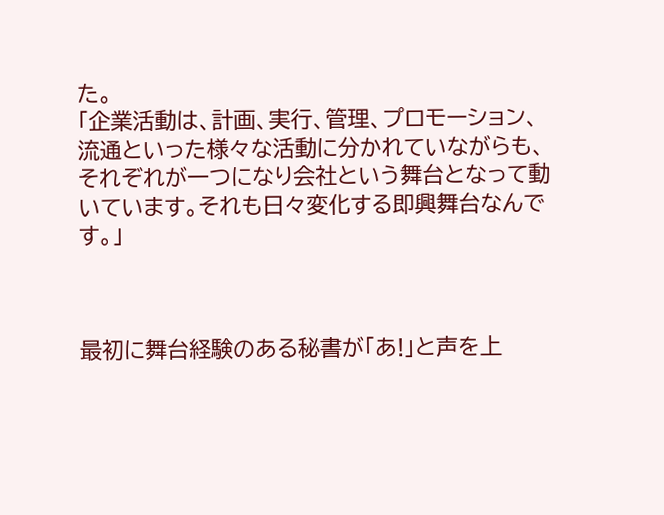た。
「企業活動は、計画、実行、管理、プロモーション、流通といった様々な活動に分かれていながらも、それぞれが一つになり会社という舞台となって動いています。それも日々変化する即興舞台なんです。」



最初に舞台経験のある秘書が「あ!」と声を上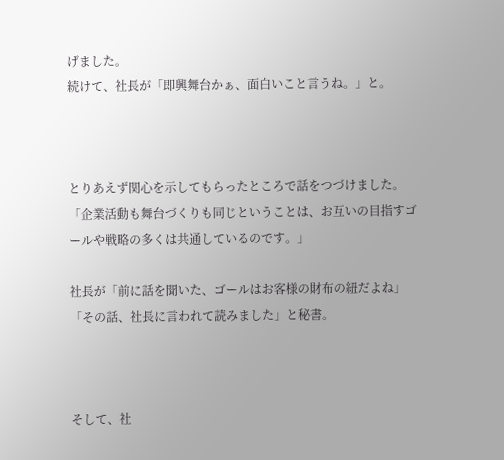げました。
続けて、社長が「即興舞台かぁ、面白いこと言うね。」と。



とりあえず関心を示してもらったところで話をつづけました。
「企業活動も舞台づくりも同じということは、お互いの目指すゴールや戦略の多くは共通しているのです。」

社長が「前に話を聞いた、ゴールはお客様の財布の紐だよね」
「その話、社長に言われて読みました」と秘書。



そして、社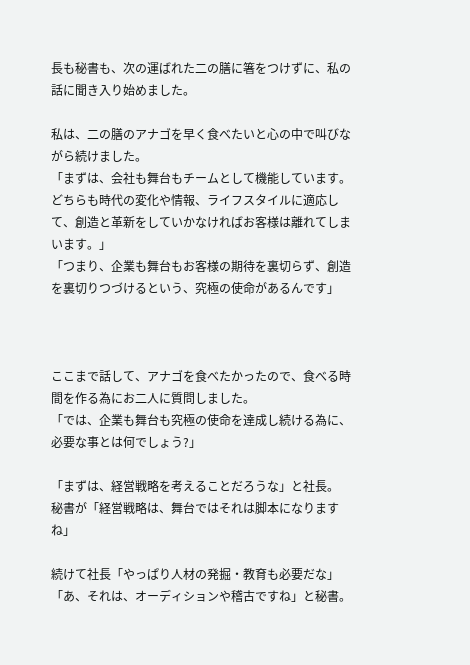長も秘書も、次の運ばれた二の膳に箸をつけずに、私の話に聞き入り始めました。

私は、二の膳のアナゴを早く食べたいと心の中で叫びながら続けました。
「まずは、会社も舞台もチームとして機能しています。
どちらも時代の変化や情報、ライフスタイルに適応して、創造と革新をしていかなければお客様は離れてしまいます。」
「つまり、企業も舞台もお客様の期待を裏切らず、創造を裏切りつづけるという、究極の使命があるんです」



ここまで話して、アナゴを食べたかったので、食べる時間を作る為にお二人に質問しました。
「では、企業も舞台も究極の使命を達成し続ける為に、必要な事とは何でしょう?」

「まずは、経営戦略を考えることだろうな」と社長。
秘書が「経営戦略は、舞台ではそれは脚本になりますね」

続けて社長「やっぱり人材の発掘・教育も必要だな」
「あ、それは、オーディションや稽古ですね」と秘書。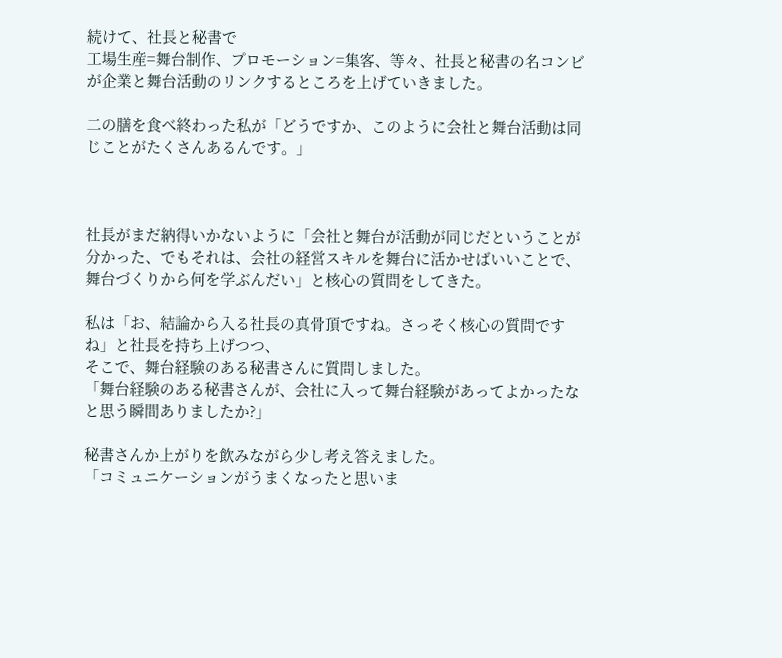続けて、社長と秘書で
工場生産=舞台制作、プロモーション=集客、等々、社長と秘書の名コンビが企業と舞台活動のリンクするところを上げていきました。

二の膳を食べ終わった私が「どうですか、このように会社と舞台活動は同じことがたくさんあるんです。」



社長がまだ納得いかないように「会社と舞台が活動が同じだということが分かった、でもそれは、会社の経営スキルを舞台に活かせばいいことで、舞台づくりから何を学ぶんだい」と核心の質問をしてきた。

私は「お、結論から入る社長の真骨頂ですね。さっそく核心の質問ですね」と社長を持ち上げつつ、
そこで、舞台経験のある秘書さんに質問しました。
「舞台経験のある秘書さんが、会社に入って舞台経験があってよかったなと思う瞬間ありましたか?」

秘書さんか上がりを飲みながら少し考え答えました。
「コミュニケーションがうまくなったと思いま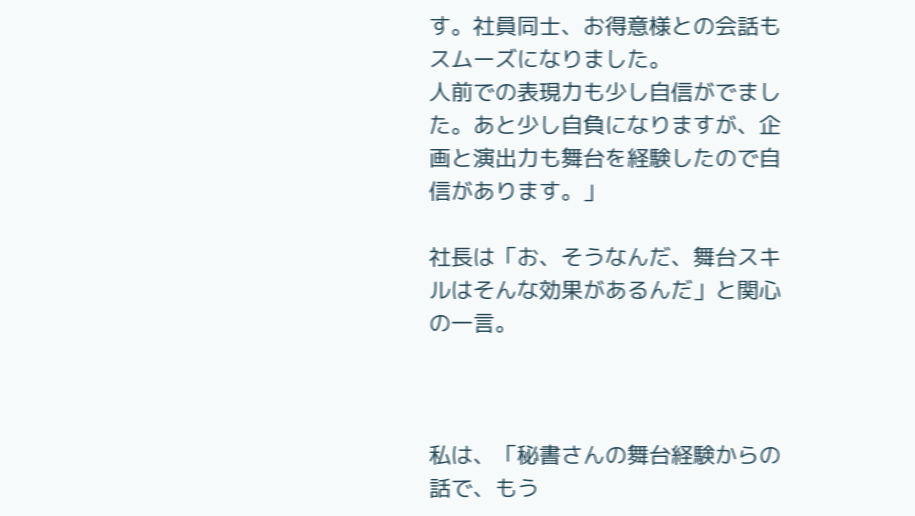す。社員同士、お得意様との会話もスムーズになりました。
人前での表現力も少し自信がでました。あと少し自負になりますが、企画と演出力も舞台を経験したので自信があります。」

社長は「お、そうなんだ、舞台スキルはそんな効果があるんだ」と関心の一言。



私は、「秘書さんの舞台経験からの話で、もう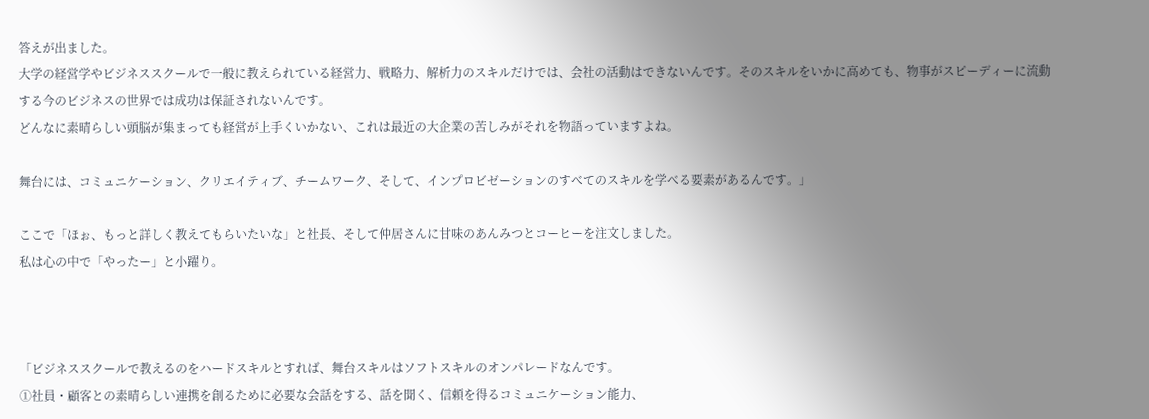答えが出ました。
大学の経営学やビジネススクールで一般に教えられている経営力、戦略力、解析力のスキルだけでは、会社の活動はできないんです。そのスキルをいかに高めても、物事がスピーディーに流動する今のビジネスの世界では成功は保証されないんです。
どんなに素晴らしい頭脳が集まっても経営が上手くいかない、これは最近の大企業の苦しみがそれを物語っていますよね。

舞台には、コミュニケーション、クリエイティブ、チームワーク、そして、インプロビゼーションのすべてのスキルを学べる要素があるんです。」

ここで「ほぉ、もっと詳しく教えてもらいたいな」と社長、そして仲居さんに甘味のあんみつとコーヒーを注文しました。
私は心の中で「やったー」と小躍り。



「ビジネススクールで教えるのをハードスキルとすれば、舞台スキルはソフトスキルのオンパレードなんです。
①社員・顧客との素晴らしい連携を創るために必要な会話をする、話を聞く、信頼を得るコミュニケーション能力、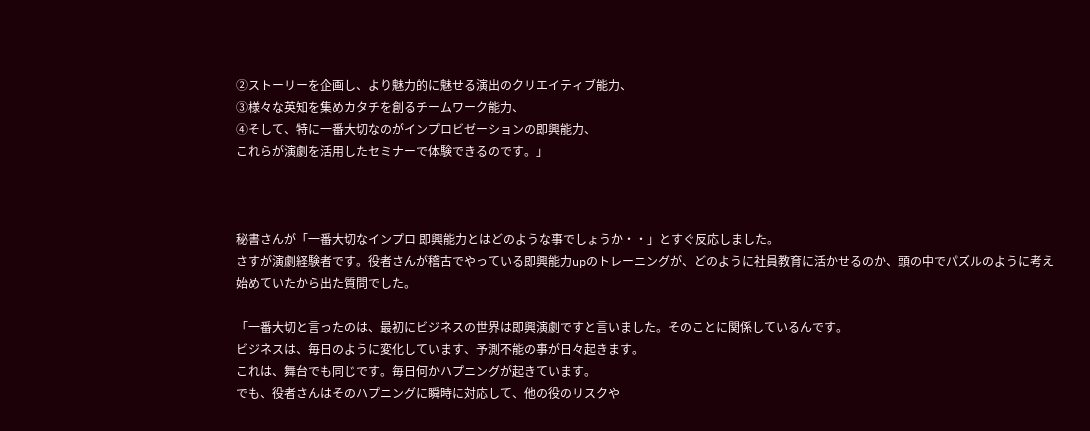②ストーリーを企画し、より魅力的に魅せる演出のクリエイティブ能力、
③様々な英知を集めカタチを創るチームワーク能力、
④そして、特に一番大切なのがインプロビゼーションの即興能力、
これらが演劇を活用したセミナーで体験できるのです。」



秘書さんが「一番大切なインプロ 即興能力とはどのような事でしょうか・・」とすぐ反応しました。
さすが演劇経験者です。役者さんが稽古でやっている即興能力upのトレーニングが、どのように社員教育に活かせるのか、頭の中でパズルのように考え始めていたから出た質問でした。

「一番大切と言ったのは、最初にビジネスの世界は即興演劇ですと言いました。そのことに関係しているんです。
ビジネスは、毎日のように変化しています、予測不能の事が日々起きます。
これは、舞台でも同じです。毎日何かハプニングが起きています。
でも、役者さんはそのハプニングに瞬時に対応して、他の役のリスクや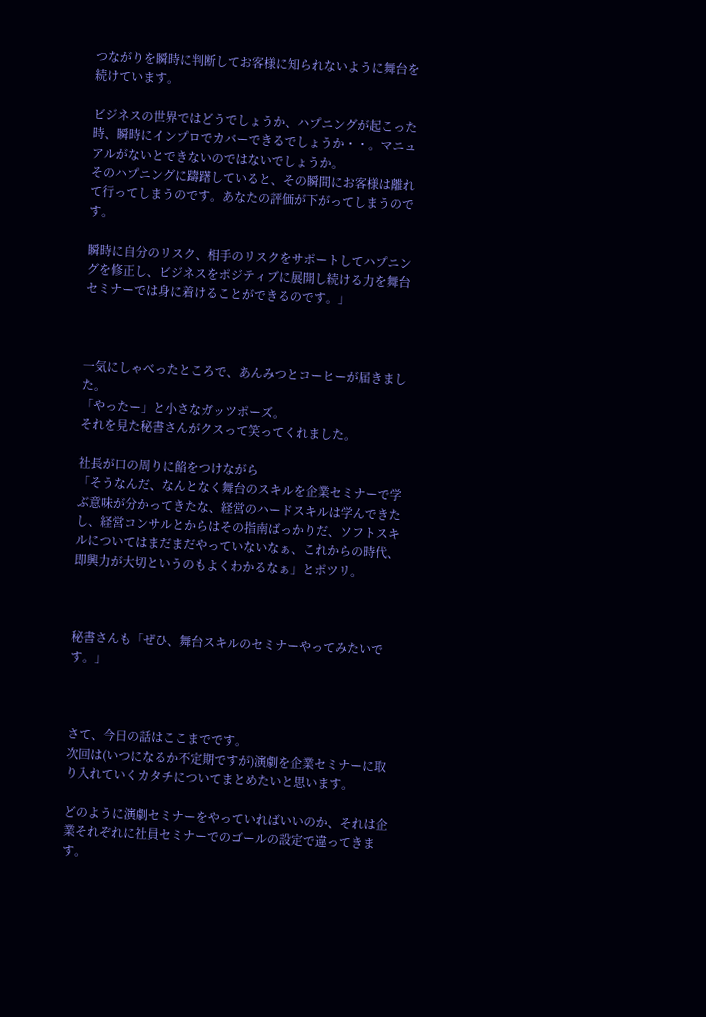つながりを瞬時に判断してお客様に知られないように舞台を続けています。

ビジネスの世界ではどうでしょうか、ハプニングが起こった時、瞬時にインプロでカバーできるでしょうか・・。マニュアルがないとできないのではないでしょうか。
そのハプニングに躊躇していると、その瞬間にお客様は離れて行ってしまうのです。あなたの評価が下がってしまうのです。

瞬時に自分のリスク、相手のリスクをサポートしてハプニングを修正し、ビジネスをポジティブに展開し続ける力を舞台セミナーでは身に着けることができるのです。」



一気にしゃべったところで、あんみつとコーヒーが届きました。
「やったー」と小さなガッツポーズ。
それを見た秘書さんがクスって笑ってくれました。

社長が口の周りに餡をつけながら
「そうなんだ、なんとなく舞台のスキルを企業セミナーで学ぶ意味が分かってきたな、経営のハードスキルは学んできたし、経営コンサルとからはその指南ばっかりだ、ソフトスキルについてはまだまだやっていないなぁ、これからの時代、即興力が大切というのもよくわかるなぁ」とポツリ。



秘書さんも「ぜひ、舞台スキルのセミナーやってみたいです。」



さて、今日の話はここまでです。
次回は(いつになるか不定期ですが)演劇を企業セミナーに取り入れていくカタチについてまとめたいと思います。

どのように演劇セミナーをやっていればいいのか、それは企業それぞれに社員セミナーでのゴールの設定で違ってきます。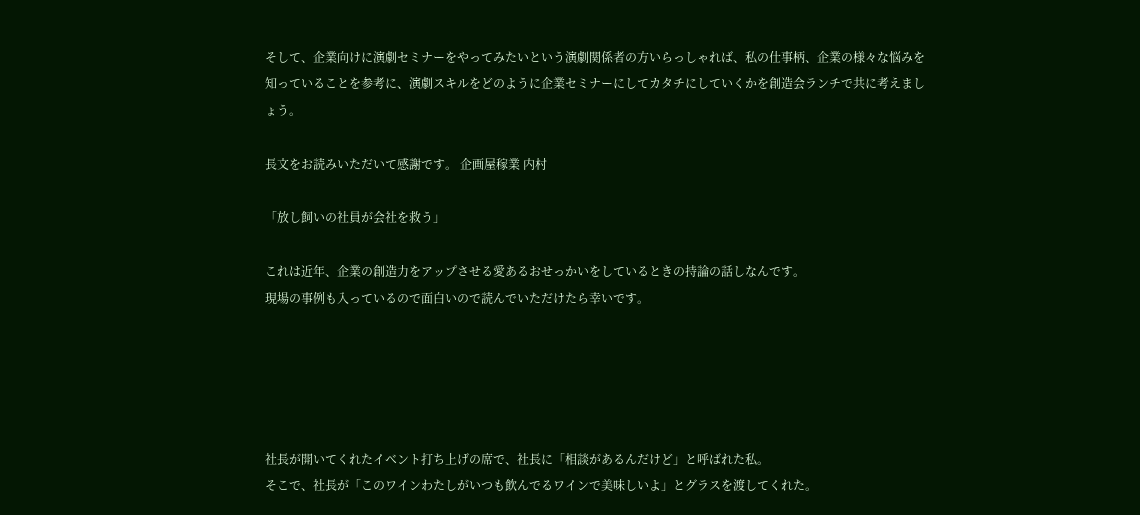そして、企業向けに演劇セミナーをやってみたいという演劇関係者の方いらっしゃれば、私の仕事柄、企業の様々な悩みを知っていることを参考に、演劇スキルをどのように企業セミナーにしてカタチにしていくかを創造会ランチで共に考えましょう。

長文をお読みいただいて感謝です。 企画屋稼業 内村

「放し飼いの社員が会社を救う」

これは近年、企業の創造力をアップさせる愛あるおせっかいをしているときの持論の話しなんです。
現場の事例も入っているので面白いので読んでいただけたら幸いです。





社長が開いてくれたイベント打ち上げの席で、社長に「相談があるんだけど」と呼ばれた私。
そこで、社長が「このワインわたしがいつも飲んでるワインで美味しいよ」とグラスを渡してくれた。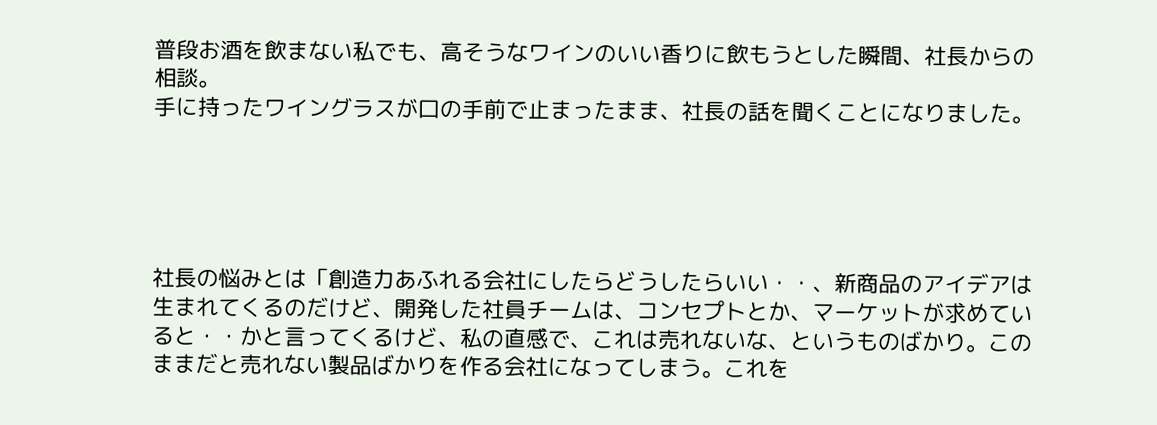普段お酒を飲まない私でも、高そうなワインのいい香りに飲もうとした瞬間、社長からの相談。
手に持ったワイングラスが口の手前で止まったまま、社長の話を聞くことになりました。





社長の悩みとは「創造力あふれる会社にしたらどうしたらいい・・、新商品のアイデアは生まれてくるのだけど、開発した社員チームは、コンセプトとか、マーケットが求めていると・・かと言ってくるけど、私の直感で、これは売れないな、というものばかり。このままだと売れない製品ばかりを作る会社になってしまう。これを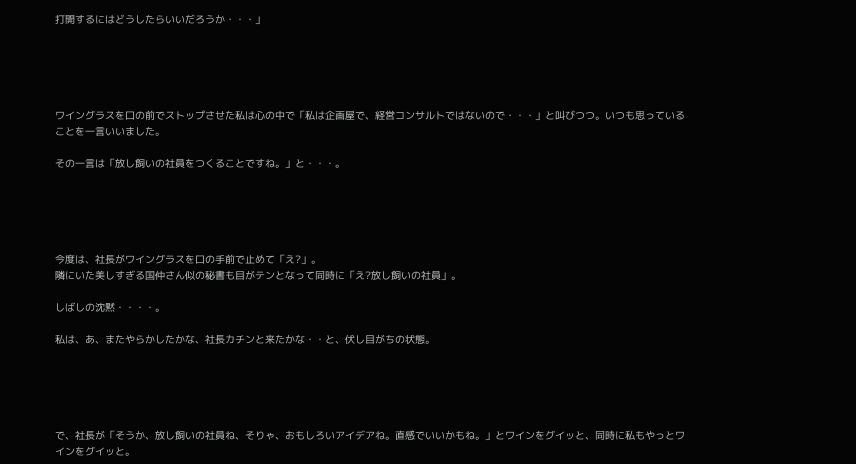打開するにはどうしたらいいだろうか・・・」





ワイングラスを口の前でストップさせた私は心の中で「私は企画屋で、経営コンサルトではないので・・・」と叫びつつ。いつも思っていることを一言いいました。

その一言は「放し飼いの社員をつくることですね。」と・・・。





今度は、社長がワイングラスを口の手前で止めて「え?」。
隣にいた美しすぎる国仲さん似の秘書も目がテンとなって同時に「え?放し飼いの社員」。

しばしの沈黙・・・・。

私は、あ、またやらかしたかな、社長カチンと来たかな・・と、伏し目がちの状態。





で、社長が「そうか、放し飼いの社員ね、そりゃ、おもしろいアイデアね。直感でいいかもね。」とワインをグイッと、同時に私もやっとワインをグイッと。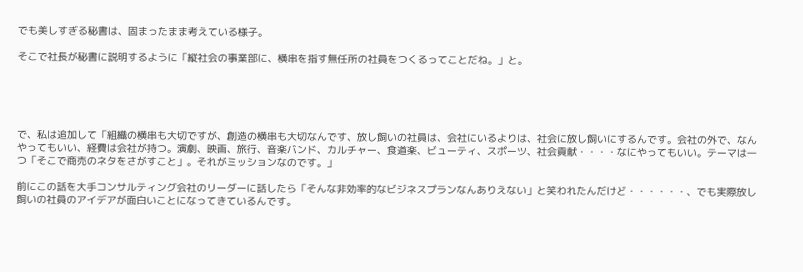でも美しすぎる秘書は、固まったまま考えている様子。

そこで社長が秘書に説明するように「縦社会の事業部に、横串を指す無任所の社員をつくるってことだね。」と。





で、私は追加して「組織の横串も大切ですが、創造の横串も大切なんです、放し飼いの社員は、会社にいるよりは、社会に放し飼いにするんです。会社の外で、なんやってもいい、経費は会社が持つ。演劇、映画、旅行、音楽バンド、カルチャー、食道楽、ビューティ、スポーツ、社会貢献・・・・なにやってもいい。テーマは一つ「そこで商売のネタをさがすこと」。それがミッションなのです。」

前にこの話を大手コンサルティング会社のリーダーに話したら「そんな非効率的なビジネスプランなんありえない」と笑われたんだけど・・・・・・、でも実際放し飼いの社員のアイデアが面白いことになってきているんです。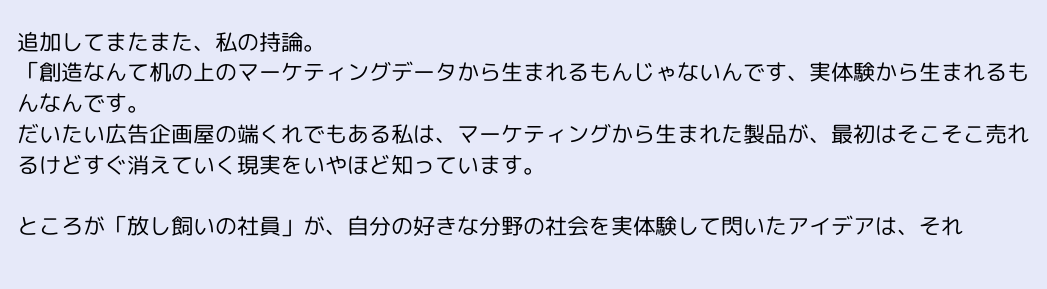追加してまたまた、私の持論。
「創造なんて机の上のマーケティングデータから生まれるもんじゃないんです、実体験から生まれるもんなんです。
だいたい広告企画屋の端くれでもある私は、マーケティングから生まれた製品が、最初はそこそこ売れるけどすぐ消えていく現実をいやほど知っています。

ところが「放し飼いの社員」が、自分の好きな分野の社会を実体験して閃いたアイデアは、それ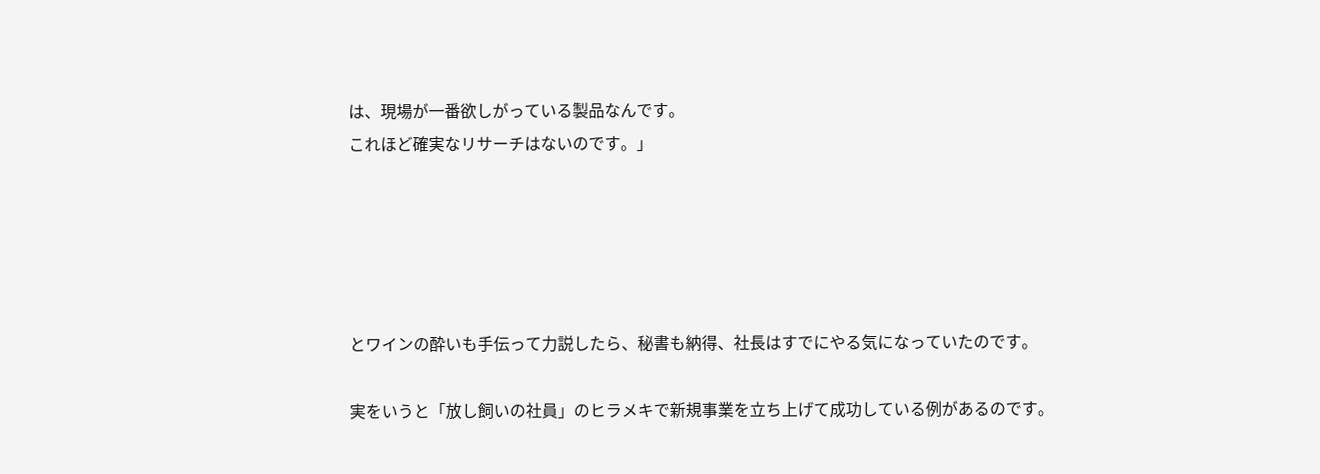は、現場が一番欲しがっている製品なんです。
これほど確実なリサーチはないのです。」





とワインの酔いも手伝って力説したら、秘書も納得、社長はすでにやる気になっていたのです。

実をいうと「放し飼いの社員」のヒラメキで新規事業を立ち上げて成功している例があるのです。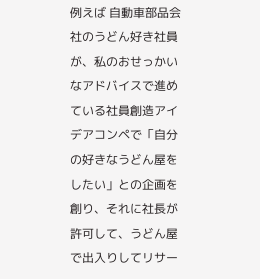例えば 自動車部品会社のうどん好き社員が、私のおせっかいなアドバイスで進めている社員創造アイデアコンペで「自分の好きなうどん屋をしたい」との企画を創り、それに社長が許可して、うどん屋で出入りしてリサー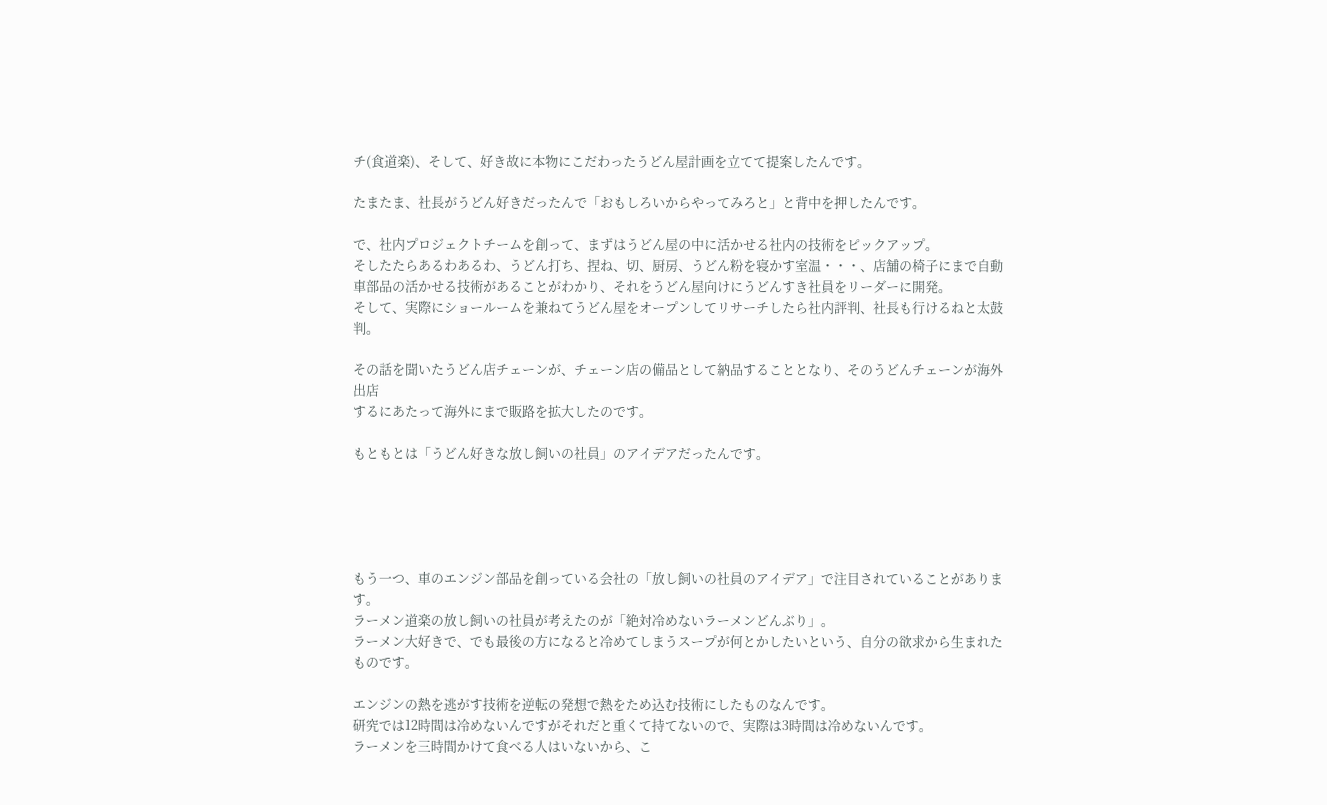チ(食道楽)、そして、好き故に本物にこだわったうどん屋計画を立てて提案したんです。

たまたま、社長がうどん好きだったんで「おもしろいからやってみろと」と背中を押したんです。

で、社内プロジェクトチームを創って、まずはうどん屋の中に活かせる社内の技術をピックアップ。
そしたたらあるわあるわ、うどん打ち、捏ね、切、厨房、うどん粉を寝かす室温・・・、店舗の椅子にまで自動車部品の活かせる技術があることがわかり、それをうどん屋向けにうどんすき社員をリーダーに開発。
そして、実際にショールームを兼ねてうどん屋をオープンしてリサーチしたら社内評判、社長も行けるねと太鼓判。

その話を聞いたうどん店チェーンが、チェーン店の備品として納品することとなり、そのうどんチェーンが海外出店
するにあたって海外にまで販路を拡大したのです。

もともとは「うどん好きな放し飼いの社員」のアイデアだったんです。





もう一つ、車のエンジン部品を創っている会社の「放し飼いの社員のアイデア」で注目されていることがあります。
ラーメン道楽の放し飼いの社員が考えたのが「絶対冷めないラーメンどんぶり」。
ラーメン大好きで、でも最後の方になると冷めてしまうスープが何とかしたいという、自分の欲求から生まれたものです。

エンジンの熱を逃がす技術を逆転の発想で熱をため込む技術にしたものなんです。
研究では12時間は冷めないんですがそれだと重くて持てないので、実際は3時間は冷めないんです。
ラーメンを三時間かけて食べる人はいないから、こ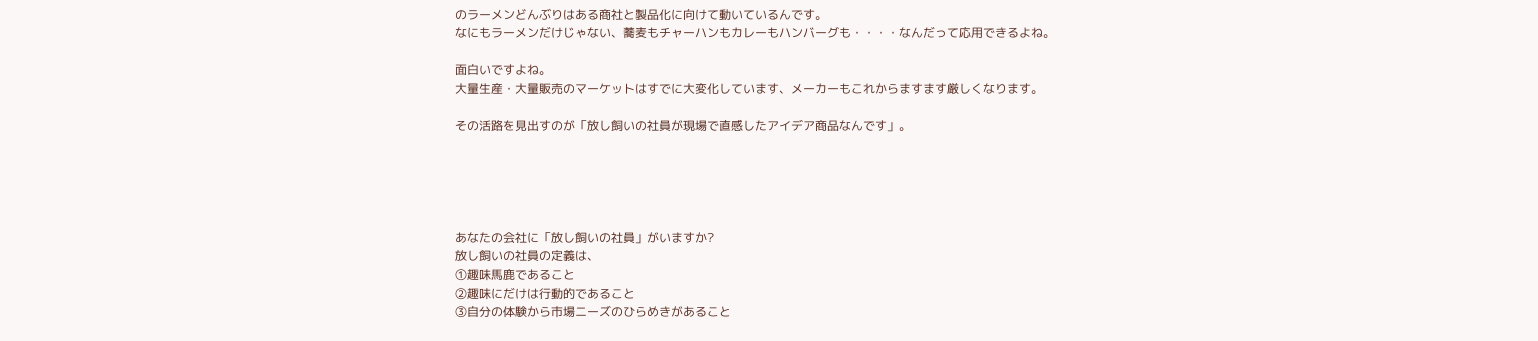のラーメンどんぶりはある商社と製品化に向けて動いているんです。
なにもラーメンだけじゃない、蕎麦もチャーハンもカレーもハンバーグも・・・・なんだって応用できるよね。

面白いですよね。
大量生産・大量販売のマーケットはすでに大変化しています、メーカーもこれからますます厳しくなります。

その活路を見出すのが「放し飼いの社員が現場で直感したアイデア商品なんです」。





あなたの会社に「放し飼いの社員」がいますか?
放し飼いの社員の定義は、
①趣味馬鹿であること
②趣味にだけは行動的であること
③自分の体験から市場ニーズのひらめきがあること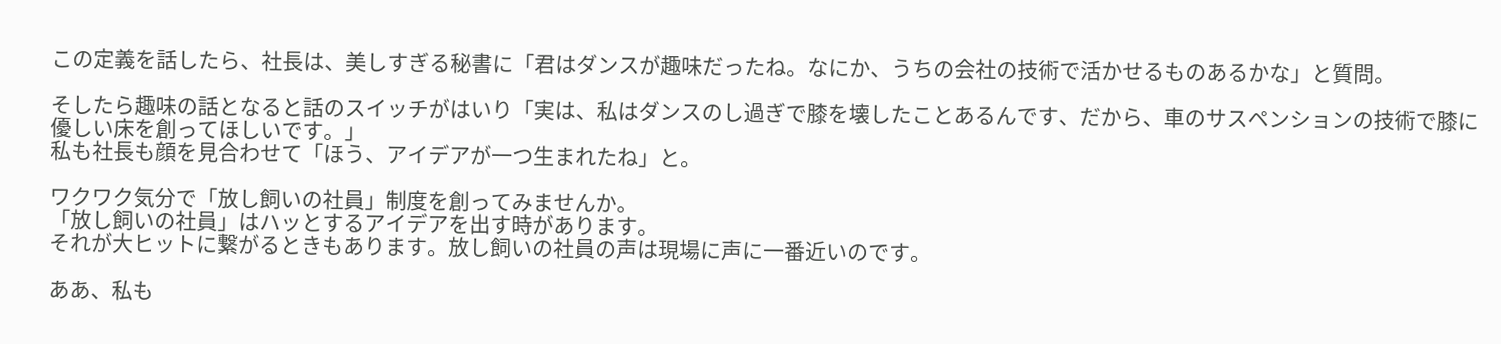この定義を話したら、社長は、美しすぎる秘書に「君はダンスが趣味だったね。なにか、うちの会社の技術で活かせるものあるかな」と質問。

そしたら趣味の話となると話のスイッチがはいり「実は、私はダンスのし過ぎで膝を壊したことあるんです、だから、車のサスペンションの技術で膝に優しい床を創ってほしいです。」
私も社長も顔を見合わせて「ほう、アイデアが一つ生まれたね」と。

ワクワク気分で「放し飼いの社員」制度を創ってみませんか。
「放し飼いの社員」はハッとするアイデアを出す時があります。
それが大ヒットに繋がるときもあります。放し飼いの社員の声は現場に声に一番近いのです。

ああ、私も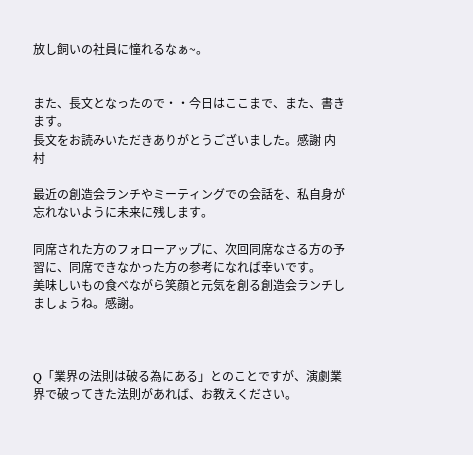放し飼いの社員に憧れるなぁ~。


また、長文となったので・・今日はここまで、また、書きます。
長文をお読みいただきありがとうございました。感謝 内村

最近の創造会ランチやミーティングでの会話を、私自身が忘れないように未来に残します。

同席された方のフォローアップに、次回同席なさる方の予習に、同席できなかった方の参考になれば幸いです。
美味しいもの食べながら笑顔と元気を創る創造会ランチしましょうね。感謝。



Q「業界の法則は破る為にある」とのことですが、演劇業界で破ってきた法則があれば、お教えください。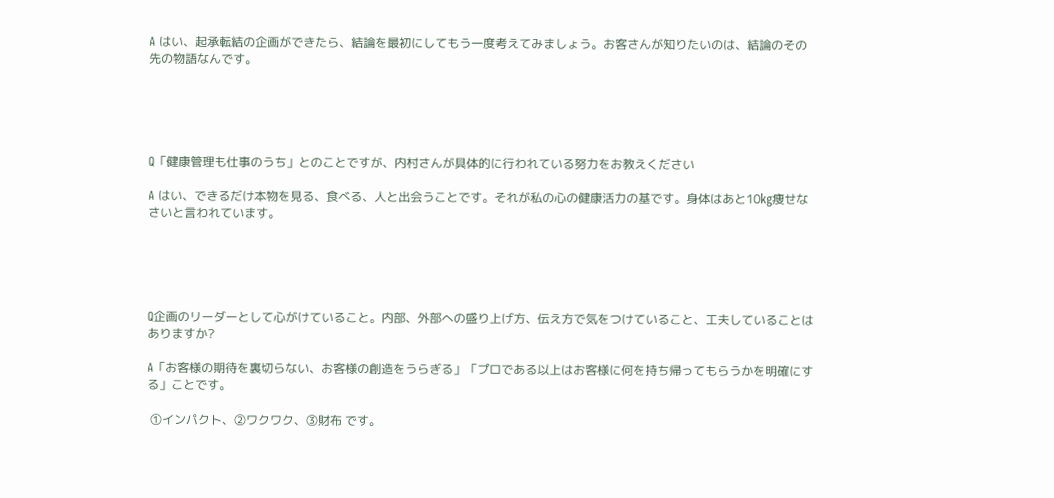A はい、起承転結の企画ができたら、結論を最初にしてもう一度考えてみましょう。お客さんが知りたいのは、結論のその先の物語なんです。





Q「健康管理も仕事のうち」とのことですが、内村さんが具体的に行われている努力をお教えください

A はい、できるだけ本物を見る、食べる、人と出会うことです。それが私の心の健康活力の基です。身体はあと10㎏痩せなさいと言われています。





Q企画のリーダーとして心がけていること。内部、外部への盛り上げ方、伝え方で気をつけていること、工夫していることはありますか?

A「お客様の期待を裏切らない、お客様の創造をうらぎる」「プロである以上はお客様に何を持ち帰ってもらうかを明確にする」ことです。

 ①インパクト、②ワクワク、③財布 です。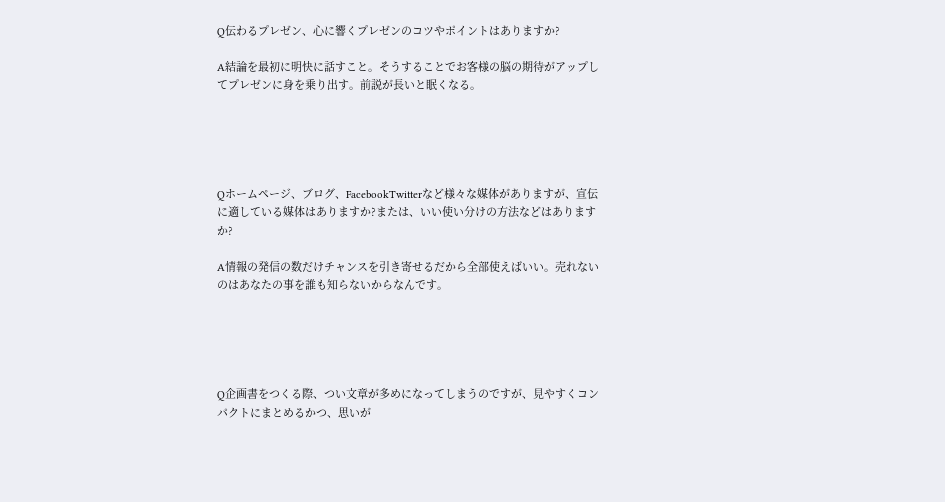Q伝わるプレゼン、心に響くプレゼンのコツやポイントはありますか?

A結論を最初に明快に話すこと。そうすることでお客様の脳の期待がアップしてプレゼンに身を乗り出す。前説が長いと眠くなる。





Qホームページ、ブログ、FacebookTwitterなど様々な媒体がありますが、宣伝に適している媒体はありますか?または、いい使い分けの方法などはありますか?

A情報の発信の数だけチャンスを引き寄せるだから全部使えばいい。売れないのはあなたの事を誰も知らないからなんです。





Q企画書をつくる際、つい文章が多めになってしまうのですが、見やすくコンパクトにまとめるかつ、思いが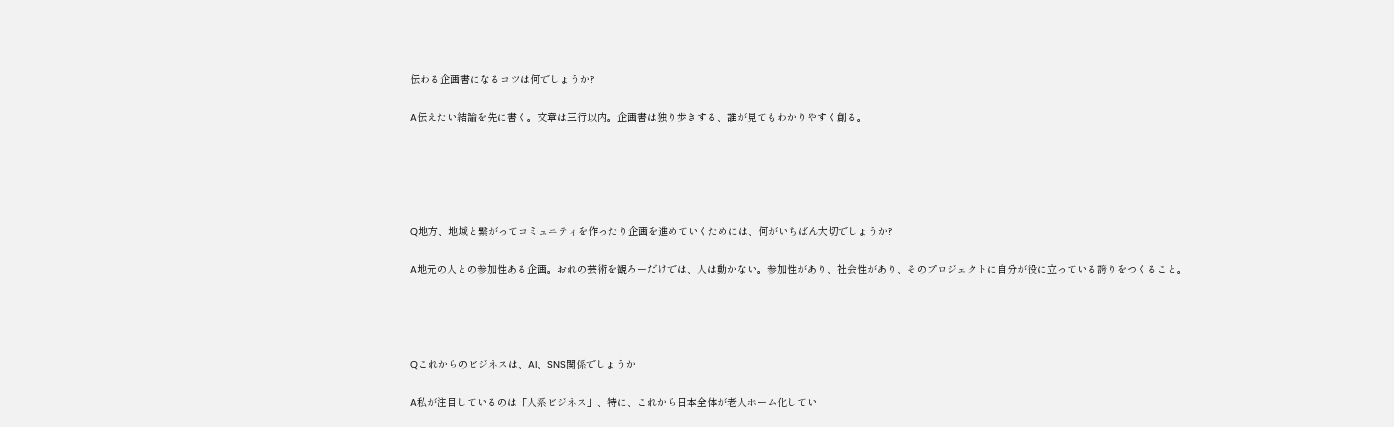伝わる企画書になるコツは何でしょうか?

A伝えたい結論を先に書く。文章は三行以内。企画書は独り歩きする、誰が見てもわかりやすく創る。





Q地方、地域と繋がってコミュニティを作ったり企画を進めていくためには、何がいちばん大切でしょうか?

A地元の人との参加性ある企画。おれの芸術を観ろーだけでは、人は動かない。参加性があり、社会性があり、そのプロジェクトに自分が役に立っている誇りをつくること。




Qこれからのビジネスは、AI、SNS関係でしょうか

A私が注目しているのは「人系ビジネス」、特に、これから日本全体が老人ホーム化してい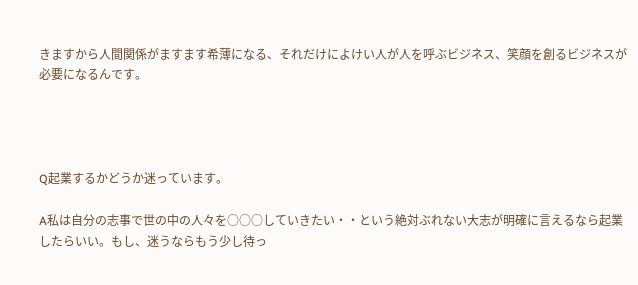きますから人間関係がますます希薄になる、それだけによけい人が人を呼ぶビジネス、笑顔を創るビジネスが必要になるんです。




Q起業するかどうか迷っています。

A私は自分の志事で世の中の人々を○○○していきたい・・という絶対ぶれない大志が明確に言えるなら起業したらいい。もし、迷うならもう少し待っ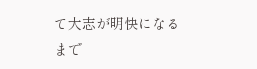て大志が明快になるまで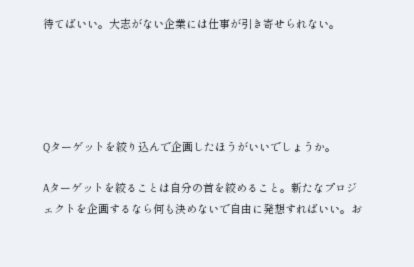待てばいい。大志がない企業には仕事が引き寄せられない。





Qターゲットを絞り込んで企画したほうがいいでしょうか。

Aターゲットを絞ることは自分の首を絞めること。新たなプロジェクトを企画するなら何も決めないで自由に発想すればいい。お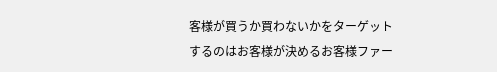客様が買うか買わないかをターゲットするのはお客様が決めるお客様ファー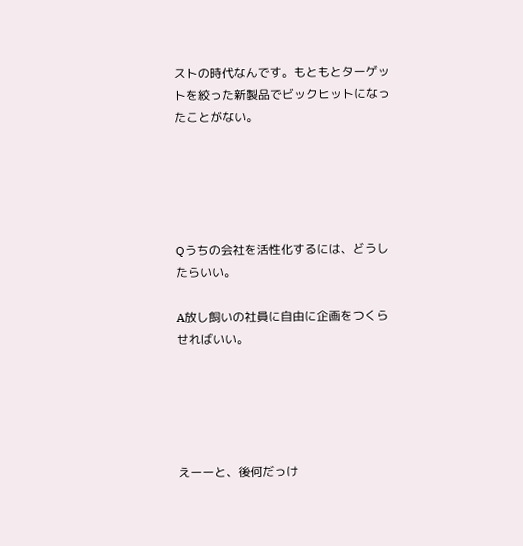ストの時代なんです。もともとターゲットを絞った新製品でビックヒットになったことがない。





Qうちの会社を活性化するには、どうしたらいい。

A放し飼いの社員に自由に企画をつくらせればいい。





えーーと、後何だっけ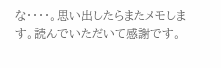な・・・・。思い出したらまたメモします。読んでいただいて感謝です。